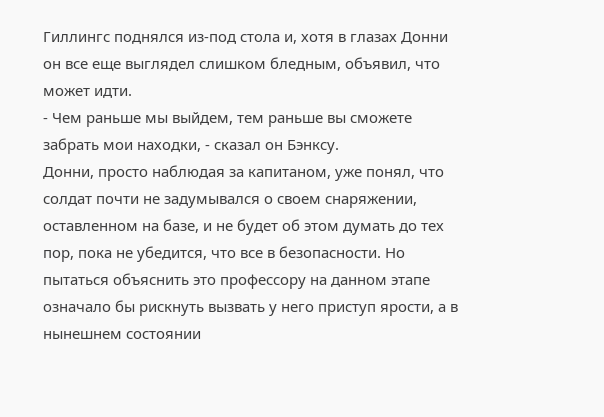Гиллингс поднялся из-под стола и, хотя в глазах Донни он все еще выглядел слишком бледным, объявил, что может идти.
- Чем раньше мы выйдем, тем раньше вы сможете забрать мои находки, - сказал он Бэнксу.
Донни, просто наблюдая за капитаном, уже понял, что солдат почти не задумывался о своем снаряжении, оставленном на базе, и не будет об этом думать до тех пор, пока не убедится, что все в безопасности. Но пытаться объяснить это профессору на данном этапе означало бы рискнуть вызвать у него приступ ярости, а в нынешнем состоянии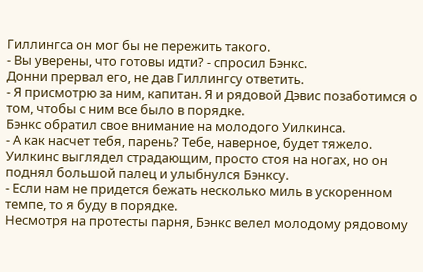Гиллингса он мог бы не пережить такого.
- Вы уверены, что готовы идти? - спросил Бэнкс.
Донни прервал его, не дав Гиллингсу ответить.
- Я присмотрю за ним, капитан. Я и рядовой Дэвис позаботимся о том, чтобы с ним все было в порядке.
Бэнкс обратил свое внимание на молодого Уилкинса.
- А как насчет тебя, парень? Тебе, наверное, будет тяжело.
Уилкинс выглядел страдающим, просто стоя на ногах, но он поднял большой палец и улыбнулся Бэнксу.
- Если нам не придется бежать несколько миль в ускоренном темпе, то я буду в порядке.
Несмотря на протесты парня, Бэнкс велел молодому рядовому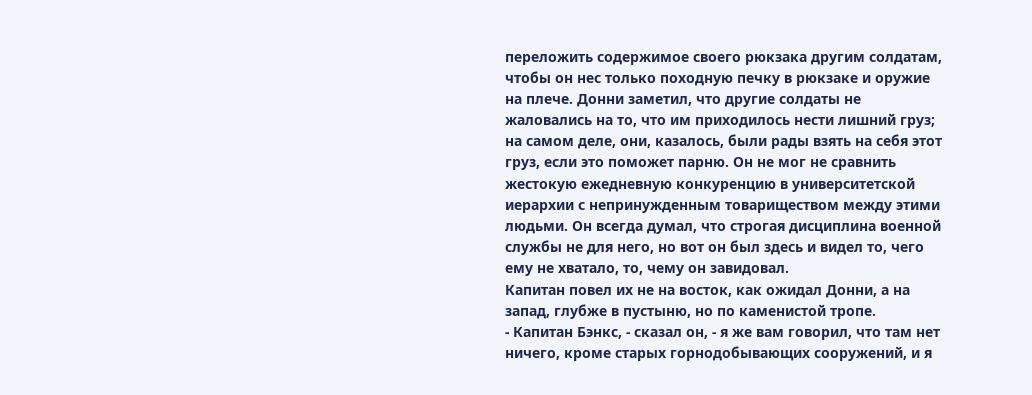переложить содержимое своего рюкзака другим солдатам, чтобы он нес только походную печку в рюкзаке и оружие на плече. Донни заметил, что другие солдаты не жаловались на то, что им приходилось нести лишний груз; на самом деле, они, казалось, были рады взять на себя этот груз, если это поможет парню. Он не мог не сравнить жестокую ежедневную конкуренцию в университетской иерархии с непринужденным товариществом между этими людьми. Он всегда думал, что строгая дисциплина военной службы не для него, но вот он был здесь и видел то, чего ему не хватало, то, чему он завидовал.
Капитан повел их не на восток, как ожидал Донни, а на запад, глубже в пустыню, но по каменистой тропе.
- Капитан Бэнкс, - сказал он, - я же вам говорил, что там нет ничего, кроме старых горнодобывающих сооружений, и я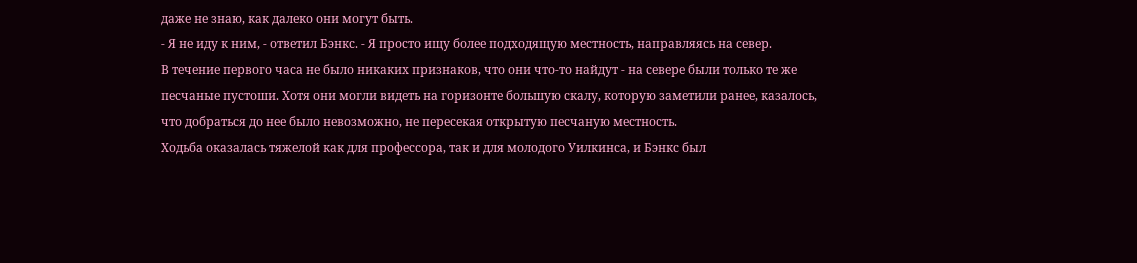даже не знаю, как далеко они могут быть.
- Я не иду к ним, - ответил Бэнкс. - Я просто ищу более подходящую местность, направляясь на север.
В течение первого часа не было никаких признаков, что они что-то найдут - на севере были только те же песчаные пустоши. Хотя они могли видеть на горизонте большую скалу, которую заметили ранее, казалось, что добраться до нее было невозможно, не пересекая открытую песчаную местность.
Ходьба оказалась тяжелой как для профессора, так и для молодого Уилкинса, и Бэнкс был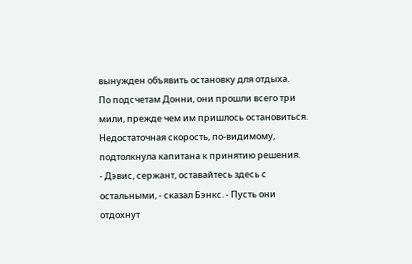вынужден объявить остановку для отдыха.
По подсчетам Донни, они прошли всего три мили, прежде чем им пришлось остановиться. Недостаточная скорость, по-видимому, подтолкнула капитана к принятию решения.
- Дэвис, сержант, оставайтесь здесь с остальными, - сказал Бэнкс. - Пусть они отдохнут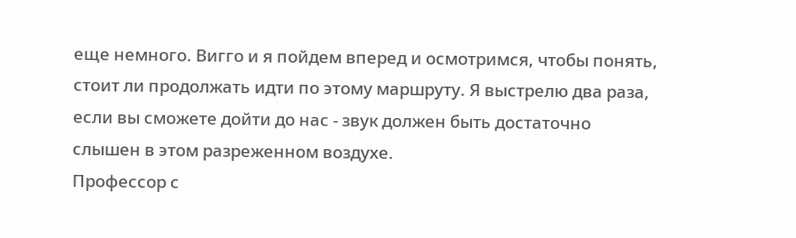еще немного. Вигго и я пойдем вперед и осмотримся, чтобы понять, стоит ли продолжать идти по этому маршруту. Я выстрелю два раза, если вы сможете дойти до нас - звук должен быть достаточно слышен в этом разреженном воздухе.
Профессор с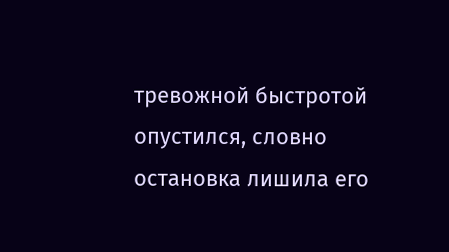тревожной быстротой опустился, словно остановка лишила его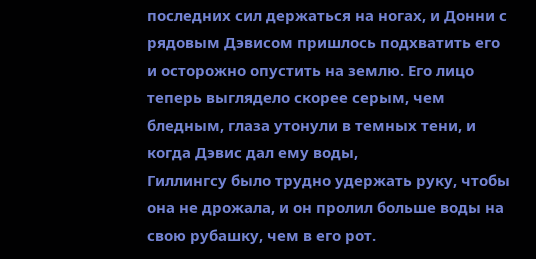последних сил держаться на ногах, и Донни с рядовым Дэвисом пришлось подхватить его и осторожно опустить на землю. Его лицо теперь выглядело скорее серым, чем бледным, глаза утонули в темных тени, и когда Дэвис дал ему воды,
Гиллингсу было трудно удержать руку, чтобы она не дрожала, и он пролил больше воды на свою рубашку, чем в его рот.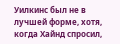Уилкинс был не в лучшей форме, хотя, когда Хайнд спросил,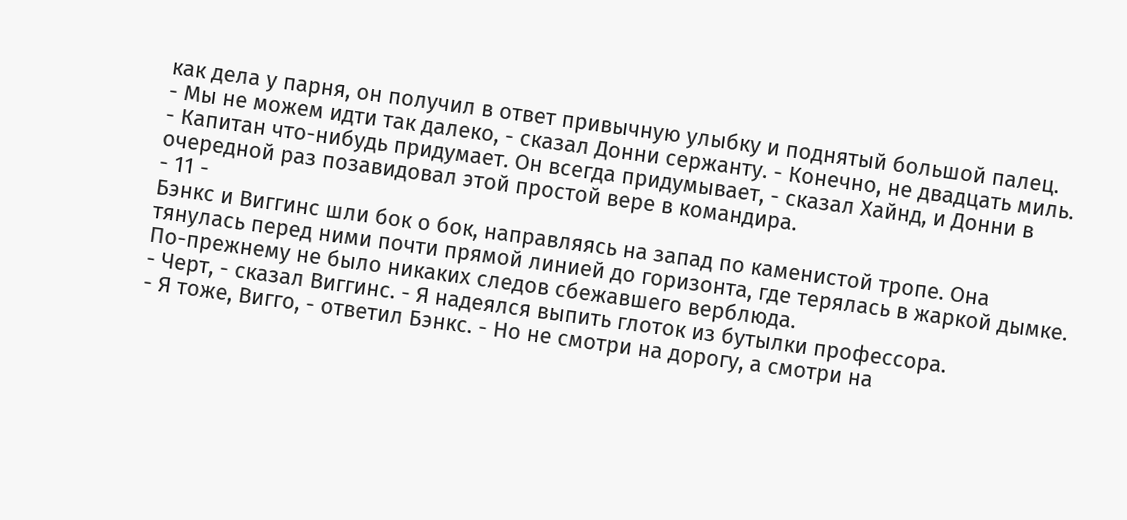как дела у парня, он получил в ответ привычную улыбку и поднятый большой палец.
- Мы не можем идти так далеко, - сказал Донни сержанту. - Конечно, не двадцать миль.
- Капитан что-нибудь придумает. Он всегда придумывает, - сказал Хайнд, и Донни в очередной раз позавидовал этой простой вере в командира.
- 11 -
Бэнкс и Виггинс шли бок о бок, направляясь на запад по каменистой тропе. Она тянулась перед ними почти прямой линией до горизонта, где терялась в жаркой дымке. По-прежнему не было никаких следов сбежавшего верблюда.
- Черт, - сказал Виггинс. - Я надеялся выпить глоток из бутылки профессора.
- Я тоже, Вигго, - ответил Бэнкс. - Но не смотри на дорогу, а смотри на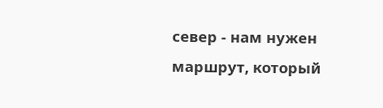север - нам нужен маршрут, который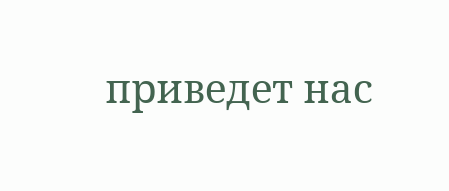приведет нас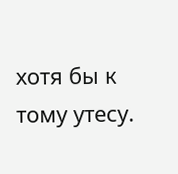хотя бы к тому утесу.